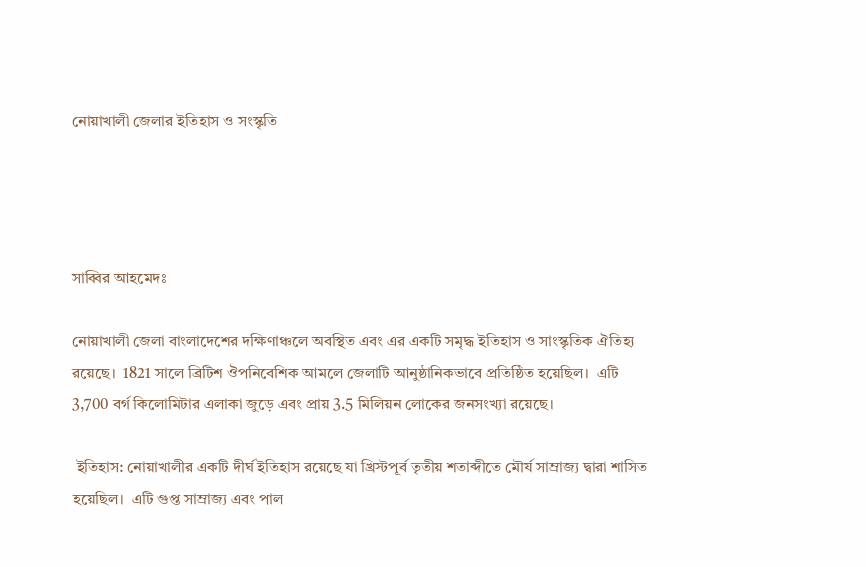নোয়াখালী জেলার ইতিহাস ও সংস্কৃতি




সাব্বির আহমেদঃ

নোয়াখালী জেলা বাংলাদেশের দক্ষিণাঞ্চলে অবস্থিত এবং এর একটি সমৃদ্ধ ইতিহাস ও সাংস্কৃতিক ঐতিহ্য রয়েছে।  1821 সালে ব্রিটিশ ঔপনিবেশিক আমলে জেলাটি আনুষ্ঠানিকভাবে প্রতিষ্ঠিত হয়েছিল।  এটি 3,700 বর্গ কিলোমিটার এলাকা জুড়ে এবং প্রায় 3.5 মিলিয়ন লোকের জনসংখ্যা রয়েছে।

 ইতিহাস: নোয়াখালীর একটি দীর্ঘ ইতিহাস রয়েছে যা খ্রিস্টপূর্ব তৃতীয় শতাব্দীতে মৌর্য সাম্রাজ্য দ্বারা শাসিত হয়েছিল।  এটি গুপ্ত সাম্রাজ্য এবং পাল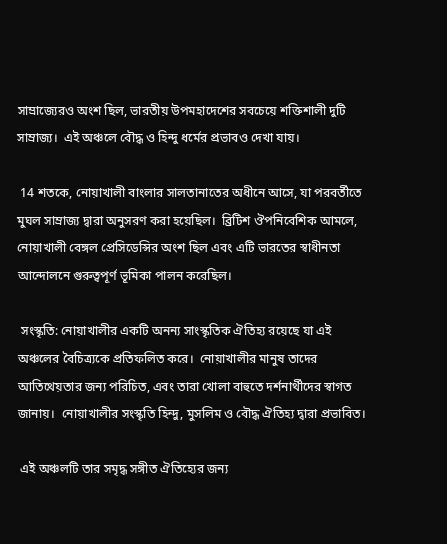সাম্রাজ্যেরও অংশ ছিল, ভারতীয় উপমহাদেশের সবচেয়ে শক্তিশালী দুটি সাম্রাজ্য।  এই অঞ্চলে বৌদ্ধ ও হিন্দু ধর্মের প্রভাবও দেখা যায়।

 14 শতকে, নোয়াখালী বাংলার সালতানাতের অধীনে আসে, যা পরবর্তীতে মুঘল সাম্রাজ্য দ্বারা অনুসরণ করা হয়েছিল।  ব্রিটিশ ঔপনিবেশিক আমলে, নোয়াখালী বেঙ্গল প্রেসিডেন্সির অংশ ছিল এবং এটি ভারতের স্বাধীনতা আন্দোলনে গুরুত্বপূর্ণ ভূমিকা পালন করেছিল।

 সংস্কৃতি: নোয়াখালীর একটি অনন্য সাংস্কৃতিক ঐতিহ্য রয়েছে যা এই অঞ্চলের বৈচিত্র্যকে প্রতিফলিত করে।  নোয়াখালীর মানুষ তাদের আতিথেয়তার জন্য পরিচিত, এবং তারা খোলা বাহুতে দর্শনার্থীদের স্বাগত জানায়।  নোয়াখালীর সংস্কৃতি হিন্দু, মুসলিম ও বৌদ্ধ ঐতিহ্য দ্বারা প্রভাবিত।

 এই অঞ্চলটি তার সমৃদ্ধ সঙ্গীত ঐতিহ্যের জন্য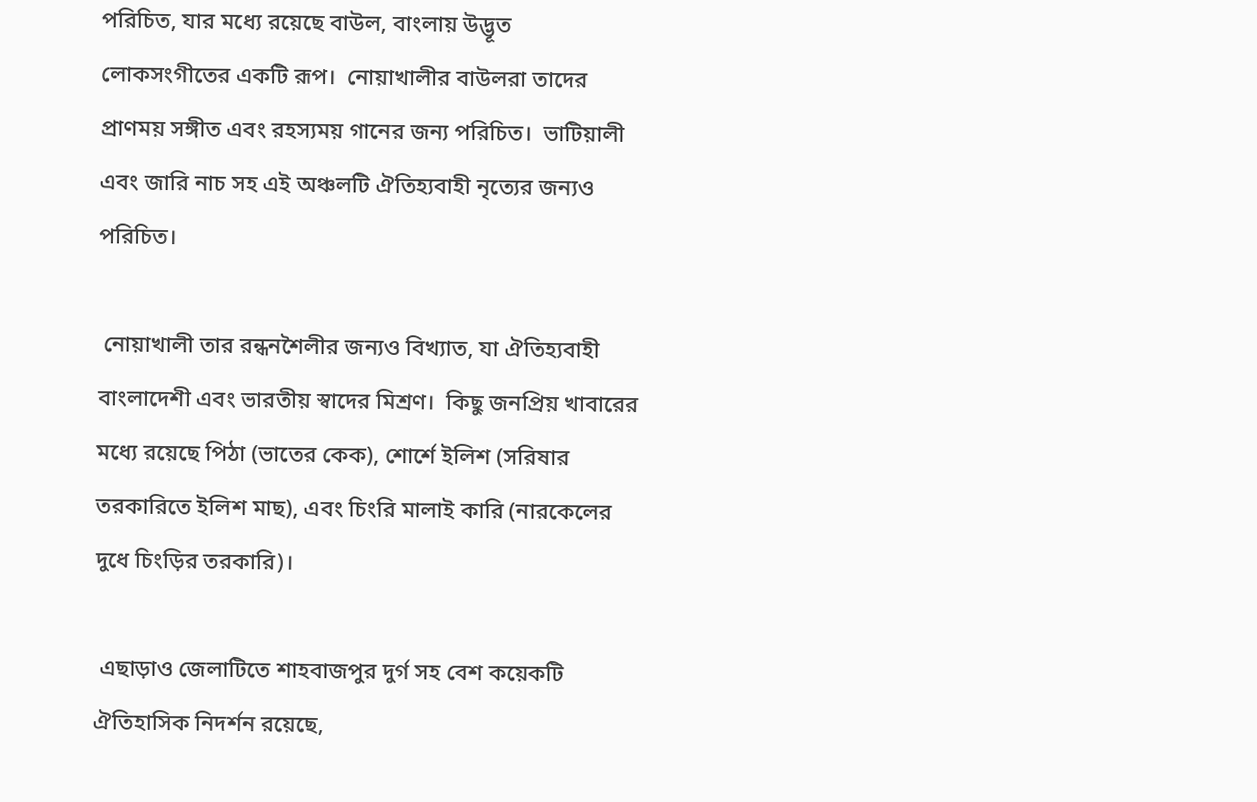পরিচিত, যার মধ্যে রয়েছে বাউল, বাংলায় উদ্ভূত লোকসংগীতের একটি রূপ।  নোয়াখালীর বাউলরা তাদের প্রাণময় সঙ্গীত এবং রহস্যময় গানের জন্য পরিচিত।  ভাটিয়ালী এবং জারি নাচ সহ এই অঞ্চলটি ঐতিহ্যবাহী নৃত্যের জন্যও পরিচিত।

 নোয়াখালী তার রন্ধনশৈলীর জন্যও বিখ্যাত, যা ঐতিহ্যবাহী বাংলাদেশী এবং ভারতীয় স্বাদের মিশ্রণ।  কিছু জনপ্রিয় খাবারের মধ্যে রয়েছে পিঠা (ভাতের কেক), শোর্শে ইলিশ (সরিষার তরকারিতে ইলিশ মাছ), এবং চিংরি মালাই কারি (নারকেলের দুধে চিংড়ির তরকারি)।

 এছাড়াও জেলাটিতে শাহবাজপুর দুর্গ সহ বেশ কয়েকটি ঐতিহাসিক নিদর্শন রয়েছে,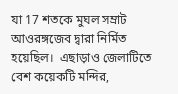যা 17 শতকে মুঘল সম্রাট আওরঙ্গজেব দ্বারা নির্মিত হয়েছিল।  এছাড়াও জেলাটিতে বেশ কয়েকটি মন্দির,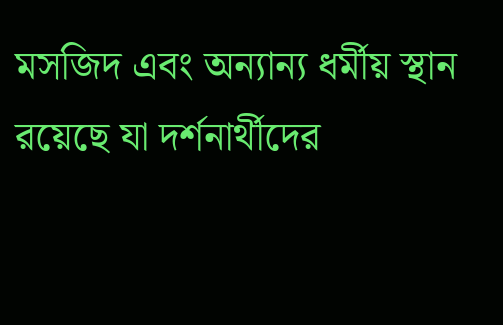মসজিদ এবং অন্যান্য ধর্মীয় স্থান রয়েছে যা দর্শনার্থীদের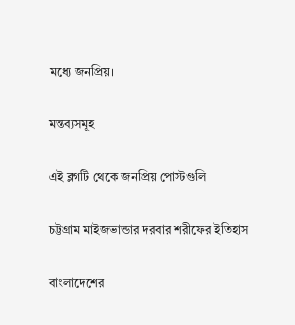মধ্যে জনপ্রিয়।

মন্তব্যসমূহ

এই ব্লগটি থেকে জনপ্রিয় পোস্টগুলি

চট্টগ্রাম মাইজভান্ডার দরবার শরীফের ইতিহাস

বাংলাদেশের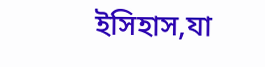ইসিহাস,যা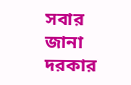সবার জানা দরকার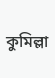কুমিল্লা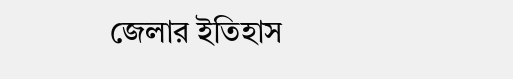জেলার ইতিহাস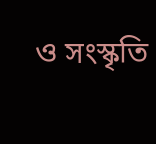ও সংস্কৃতি